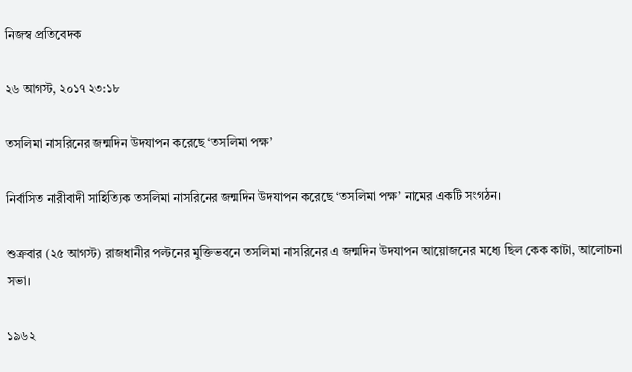নিজস্ব প্রতিবেদক

২৬ আগস্ট, ২০১৭ ২৩:১৮

তসলিমা নাসরিনের জন্মদিন উদযাপন করেছে ‘তসলিমা পক্ষ’

নির্বাসিত নারীবাদী সাহিত্যিক তসলিমা নাসরিনের জন্মদিন উদযাপন করেছে ‘তসলিমা পক্ষ’ নামের একটি সংগঠন।

শুক্রবার (২৫ আগস্ট) রাজধানীর পল্টনের মুক্তিভবনে তসলিমা নাসরিনের এ জন্মদিন উদযাপন আয়োজনের মধ্যে ছিল কেক কাটা, আলোচনা সভা।

১৯৬২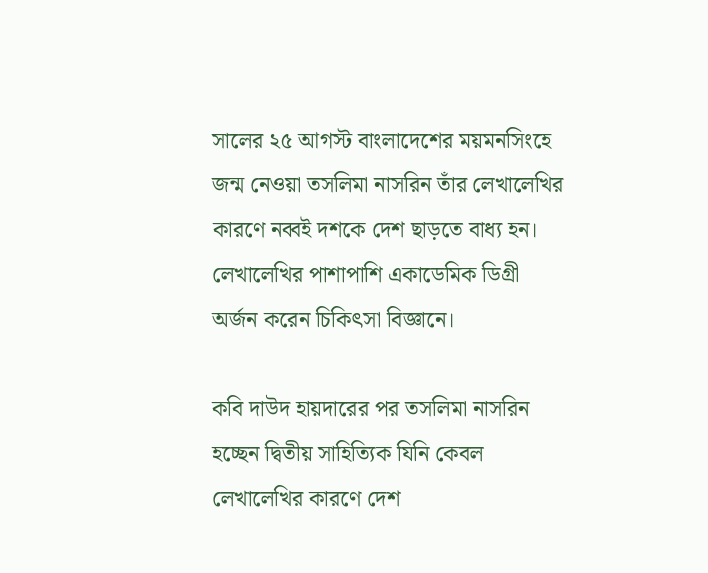সালের ২৫ আগস্ট বাংলাদেশের ময়মনসিংহে জন্ম নেওয়া তসলিমা নাসরিন তাঁর লেখালেখির কারণে নব্বই দশকে দেশ ছাড়তে বাধ্য হন। লেখালেখির পাশাপাশি একাডেমিক ডিগ্রী অর্জন করেন চিকিৎসা বিজ্ঞানে।

কবি দাউদ হায়দারের পর তসলিমা নাসরিন হচ্ছেন দ্বিতীয় সাহিত্যিক যিনি কেবল লেখালেখির কারণে দেশ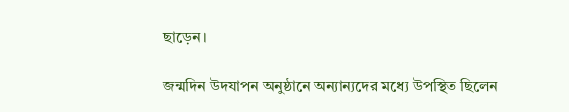ছাড়েন।

জন্মদিন উদযাপন অনুষ্ঠানে অন্যান্যদের মধ্যে উপস্থিত ছিলেন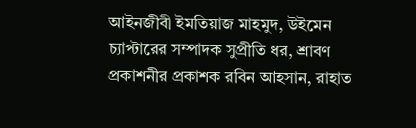আইনজীবী ইমতিয়াজ মাহমুদ, উইমেন চ্যাপ্টারের সম্পাদক সুপ্রীতি ধর, শ্রাবণ প্রকাশনীর প্রকাশক রবিন আহসান, রাহাত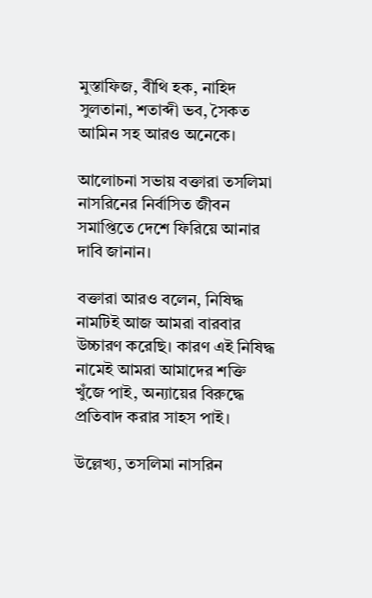মুস্তাফিজ, বীথি হক, নাহিদ সুলতানা, শতাব্দী ভব, সৈকত আমিন সহ আরও অনেকে।

আলোচনা সভায় বক্তারা তসলিমা নাসরিনের নির্বাসিত জীবন সমাপ্তিতে দেশে ফিরিয়ে আনার দাবি জানান।

বক্তারা আরও বলেন, নিষিদ্ধ নামটিই আজ আমরা বারবার উচ্চারণ করেছি। কারণ এই নিষিদ্ধ নামেই আমরা আমাদের শক্তি খুঁজে পাই, অন্যায়ের বিরুদ্ধে প্রতিবাদ করার সাহস পাই।

উল্লেখ্য, তসলিমা নাসরিন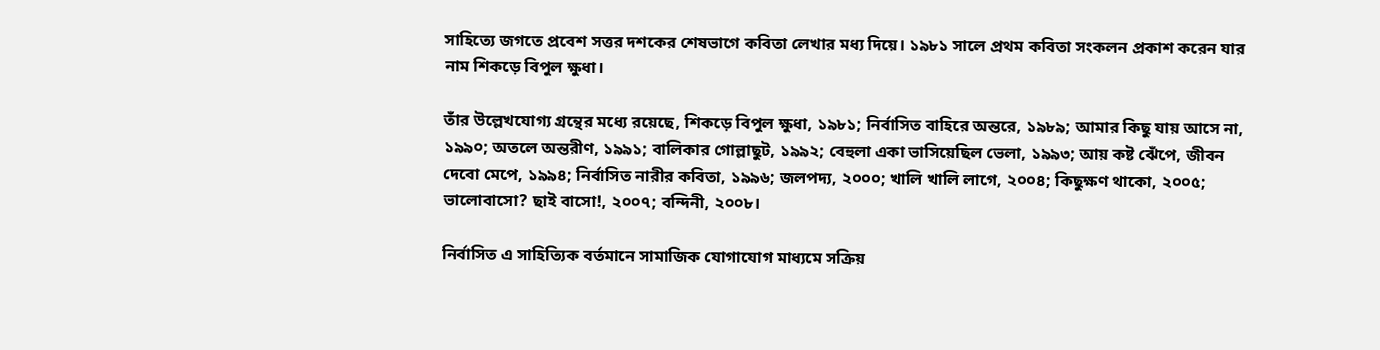সাহিত্যে জগতে প্রবেশ সত্তর দশকের শেষভাগে কবিতা লেখার মধ্য দিয়ে। ১৯৮১ সালে প্রথম কবিতা সংকলন প্রকাশ করেন যার নাম শিকড়ে বিপুল ক্ষুধা।

তাঁর উল্লেখযোগ্য গ্রন্থের মধ্যে রয়েছে, শিকড়ে বিপুল ক্ষুধা, ১৯৮১; নির্বাসিত বাহিরে অন্তরে, ১৯৮৯; আমার কিছু যায় আসে না, ১৯৯০; অতলে অন্তরীণ, ১৯৯১; বালিকার গোল্লাছুট, ১৯৯২; বেহুলা একা ভাসিয়েছিল ভেলা, ১৯৯৩; আয় কষ্ট ঝেঁপে, জীবন দেবো মেপে, ১৯৯৪; নির্বাসিত নারীর কবিতা, ১৯৯৬; জলপদ্য, ২০০০; খালি খালি লাগে, ২০০৪; কিছুক্ষণ থাকো, ২০০৫; ভালোবাসো? ছাই বাসো!, ২০০৭; বন্দিনী, ২০০৮।

নির্বাসিত এ সাহিত্যিক বর্তমানে সামাজিক যোগাযোগ মাধ্যমে সক্রিয়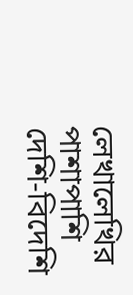লেখালেখির পাশাপাশি দেশি-বিদেশি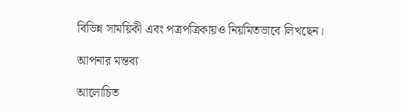বিভিন্ন সাময়িকী এবং পত্রপত্রিকায়ও নিয়মিতভাবে লিখছেন।

আপনার মন্তব্য

আলোচিত